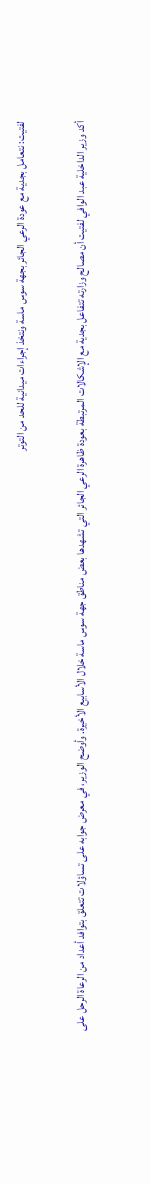لفتيت: نتعامل بجدية مع عودة الرعي الجائر بجهة سوس ماسة ونتخذ إجراءات ميدانية للحد من التوتر

أكد وزير الداخلية عبد الوافي لفتيت أن مصالح وزارته تتفاعل بجدية مع الإشكالات المرتبطة بعودة ظاهرة الرعي الجائر التي تشهدها بعض مناطق جهة سوس ماسة خلال الأسابيع الأخيرة. وأوضح الوزير، في معرض جوابه على تساؤلات تتعلق بتوافد أعداد من الرعاة الرحل على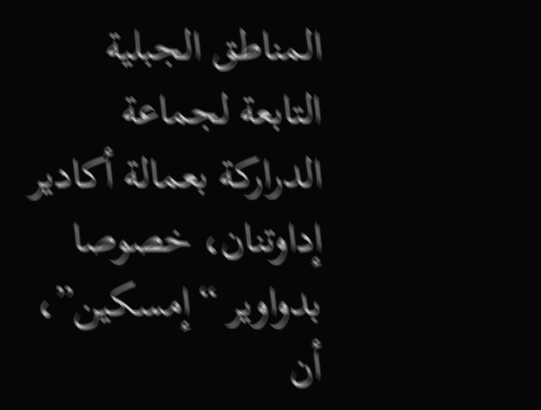المناطق الجبلية التابعة لجماعة الدراركة بعمالة أكادير إداوتنان، خصوصا بدواوير “إمسكين”، أن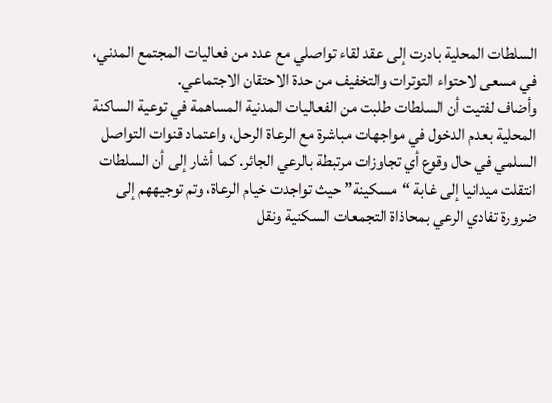السلطات المحلية بادرت إلى عقد لقاء تواصلي مع عدد من فعاليات المجتمع المدني، في مسعى لاحتواء التوترات والتخفيف من حدة الاحتقان الاجتماعي.
وأضاف لفتيت أن السلطات طلبت من الفعاليات المدنية المساهمة في توعية الساكنة المحلية بعدم الدخول في مواجهات مباشرة مع الرعاة الرحل، واعتماد قنوات التواصل السلمي في حال وقوع أي تجاوزات مرتبطة بالرعي الجائر. كما أشار إلى أن السلطات انتقلت ميدانيا إلى غابة “مسكينة” حيث تواجدت خيام الرعاة، وتم توجيههم إلى ضرورة تفادي الرعي بمحاذاة التجمعات السكنية ونقل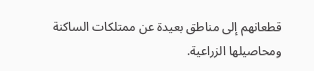قطعانهم إلى مناطق بعيدة عن ممتلكات الساكنة ومحاصيلها الزراعية.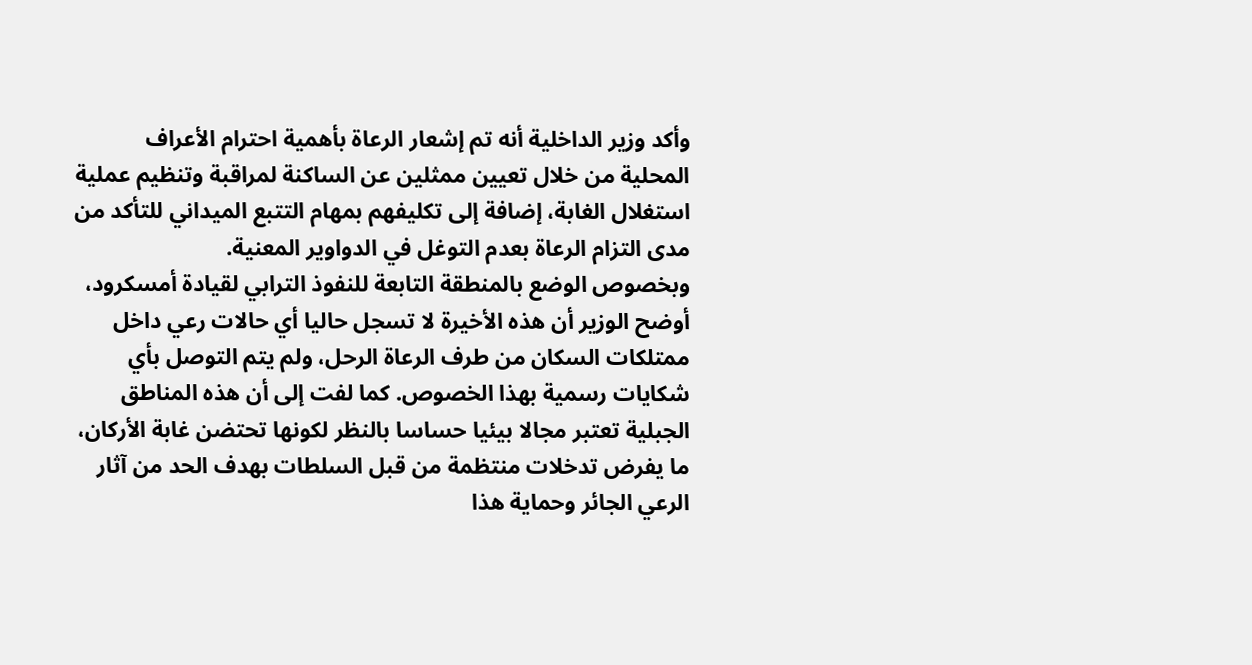وأكد وزير الداخلية أنه تم إشعار الرعاة بأهمية احترام الأعراف المحلية من خلال تعيين ممثلين عن الساكنة لمراقبة وتنظيم عملية استغلال الغابة، إضافة إلى تكليفهم بمهام التتبع الميداني للتأكد من مدى التزام الرعاة بعدم التوغل في الدواوير المعنية.
وبخصوص الوضع بالمنطقة التابعة للنفوذ الترابي لقيادة أمسكرود، أوضح الوزير أن هذه الأخيرة لا تسجل حاليا أي حالات رعي داخل ممتلكات السكان من طرف الرعاة الرحل، ولم يتم التوصل بأي شكايات رسمية بهذا الخصوص. كما لفت إلى أن هذه المناطق الجبلية تعتبر مجالا بيئيا حساسا بالنظر لكونها تحتضن غابة الأركان، ما يفرض تدخلات منتظمة من قبل السلطات بهدف الحد من آثار الرعي الجائر وحماية هذا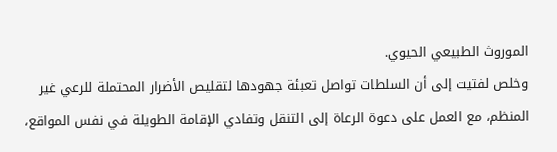الموروث الطبيعي الحيوي.
وخلص لفتيت إلى أن السلطات تواصل تعبئة جهودها لتقليص الأضرار المحتملة للرعي غير المنظم، مع العمل على دعوة الرعاة إلى التنقل وتفادي الإقامة الطويلة في نفس المواقع،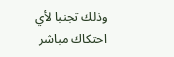وذلك تجنبا لأي احتكاك مباشر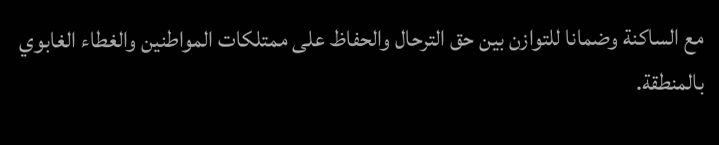مع الساكنة وضمانا للتوازن بين حق الترحال والحفاظ على ممتلكات المواطنين والغطاء الغابوي بالمنطقة.